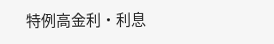特例高金利・利息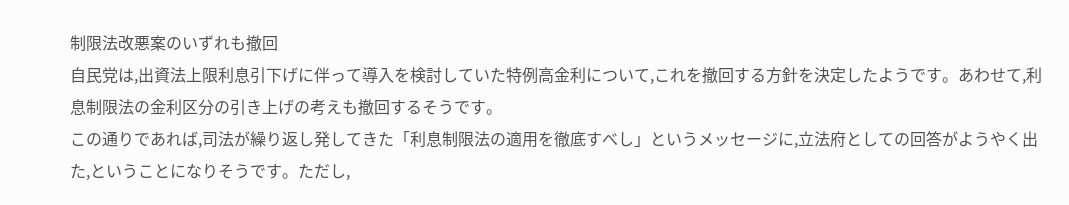制限法改悪案のいずれも撤回
自民党は,出資法上限利息引下げに伴って導入を検討していた特例高金利について,これを撤回する方針を決定したようです。あわせて,利息制限法の金利区分の引き上げの考えも撤回するそうです。
この通りであれば,司法が繰り返し発してきた「利息制限法の適用を徹底すべし」というメッセージに,立法府としての回答がようやく出た,ということになりそうです。ただし,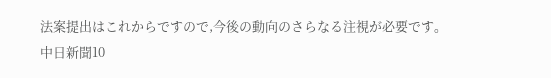法案提出はこれからですので,今後の動向のさらなる注視が必要です。
中日新聞10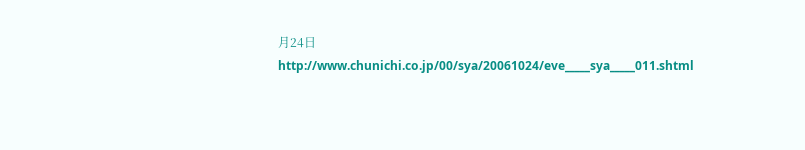月24日
http://www.chunichi.co.jp/00/sya/20061024/eve_____sya_____011.shtml